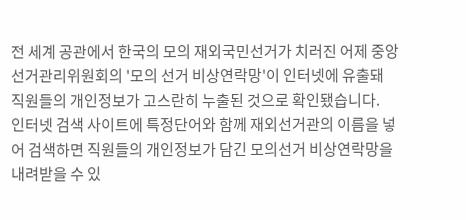전 세계 공관에서 한국의 모의 재외국민선거가 치러진 어제 중앙선거관리위원회의 '모의 선거 비상연락망'이 인터넷에 유출돼 직원들의 개인정보가 고스란히 누출된 것으로 확인됐습니다.
인터넷 검색 사이트에 특정단어와 함께 재외선거관의 이름을 넣어 검색하면 직원들의 개인정보가 담긴 모의선거 비상연락망을 내려받을 수 있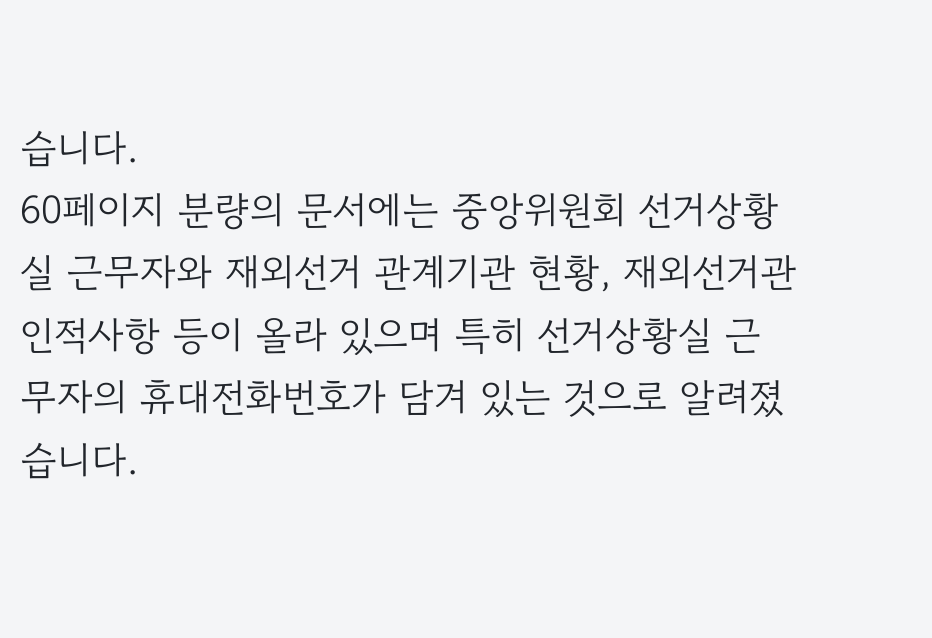습니다.
60페이지 분량의 문서에는 중앙위원회 선거상황실 근무자와 재외선거 관계기관 현황, 재외선거관 인적사항 등이 올라 있으며 특히 선거상황실 근무자의 휴대전화번호가 담겨 있는 것으로 알려졌습니다.